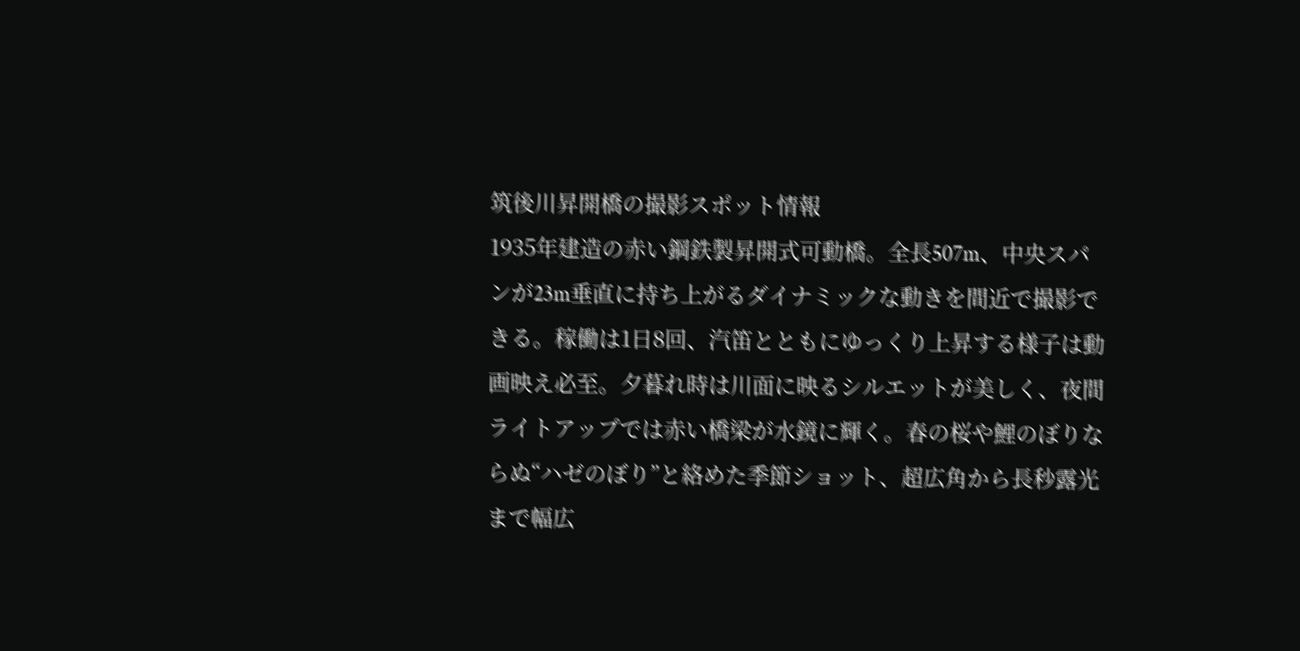筑後川昇開橋の撮影スポット情報
1935年建造の赤い鋼鉄製昇開式可動橋。全長507m、中央スパンが23m垂直に持ち上がるダイナミックな動きを間近で撮影できる。稼働は1日8回、汽笛とともにゆっくり上昇する様子は動画映え必至。夕暮れ時は川面に映るシルエットが美しく、夜間ライトアップでは赤い橋梁が水鏡に輝く。春の桜や鯉のぼりならぬ“ハゼのぼり”と絡めた季節ショット、超広角から長秒露光まで幅広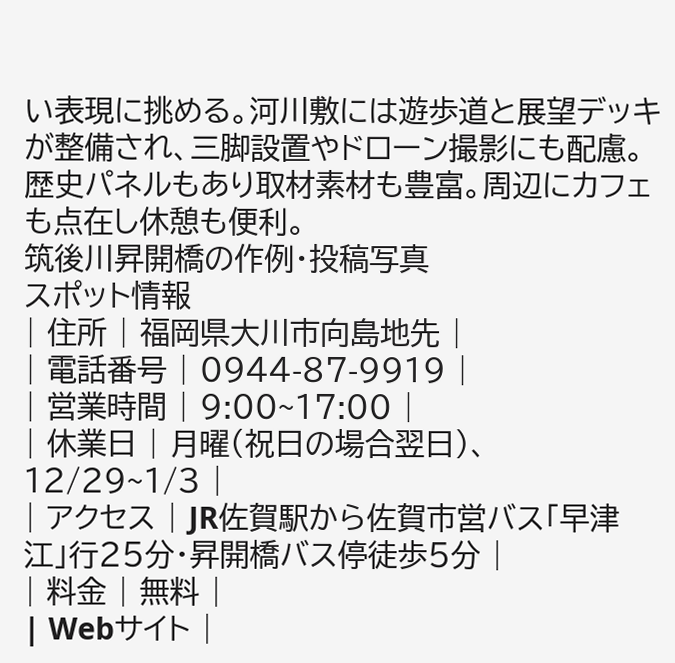い表現に挑める。河川敷には遊歩道と展望デッキが整備され、三脚設置やドローン撮影にも配慮。歴史パネルもあり取材素材も豊富。周辺にカフェも点在し休憩も便利。
筑後川昇開橋の作例・投稿写真
スポット情報
| 住所 | 福岡県大川市向島地先 |
| 電話番号 | 0944-87-9919 |
| 営業時間 | 9:00~17:00 |
| 休業日 | 月曜(祝日の場合翌日)、12/29~1/3 |
| アクセス | JR佐賀駅から佐賀市営バス「早津江」行25分・昇開橋バス停徒歩5分 |
| 料金 | 無料 |
| Webサイト |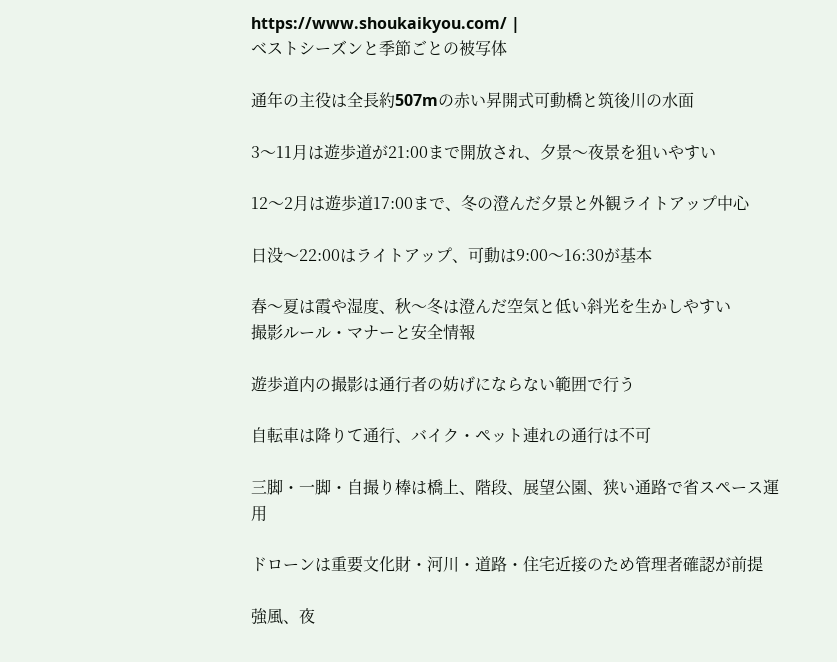https://www.shoukaikyou.com/ |
ベストシーズンと季節ごとの被写体

通年の主役は全長約507mの赤い昇開式可動橋と筑後川の水面

3〜11月は遊歩道が21:00まで開放され、夕景〜夜景を狙いやすい

12〜2月は遊歩道17:00まで、冬の澄んだ夕景と外観ライトアップ中心

日没〜22:00はライトアップ、可動は9:00〜16:30が基本

春〜夏は霞や湿度、秋〜冬は澄んだ空気と低い斜光を生かしやすい
撮影ルール・マナーと安全情報

遊歩道内の撮影は通行者の妨げにならない範囲で行う

自転車は降りて通行、バイク・ペット連れの通行は不可

三脚・一脚・自撮り棒は橋上、階段、展望公園、狭い通路で省スペース運用

ドローンは重要文化財・河川・道路・住宅近接のため管理者確認が前提

強風、夜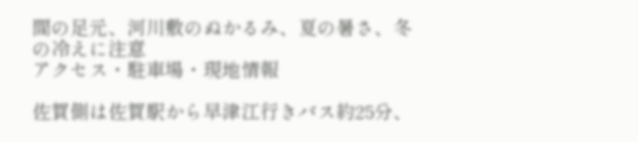間の足元、河川敷のぬかるみ、夏の暑さ、冬の冷えに注意
アクセス・駐車場・現地情報

佐賀側は佐賀駅から早津江行きバス約25分、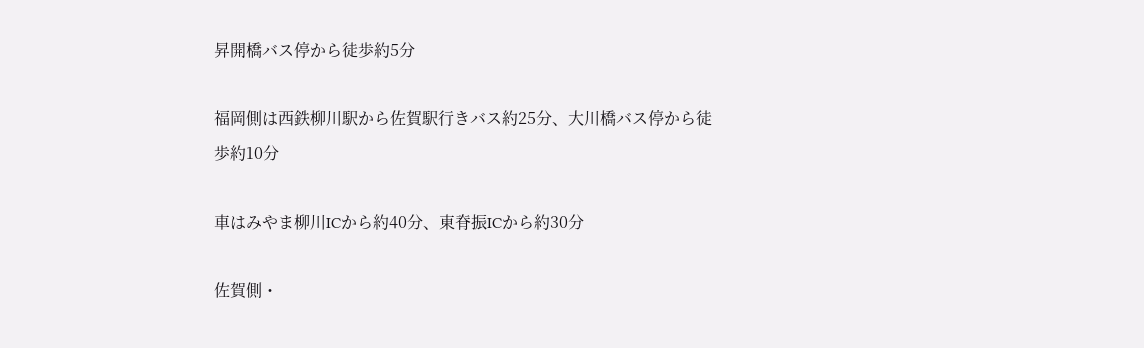昇開橋バス停から徒歩約5分

福岡側は西鉄柳川駅から佐賀駅行きバス約25分、大川橋バス停から徒歩約10分

車はみやま柳川ICから約40分、東脊振ICから約30分

佐賀側・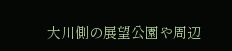大川側の展望公園や周辺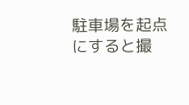駐車場を起点にすると撮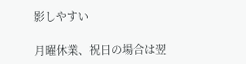影しやすい

月曜休業、祝日の場合は翌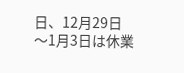日、12月29日〜1月3日は休業